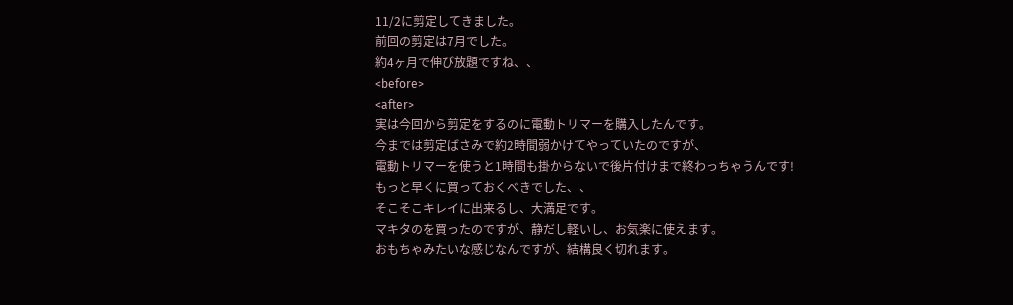11/2に剪定してきました。
前回の剪定は7月でした。
約4ヶ月で伸び放題ですね、、
<before>
<after>
実は今回から剪定をするのに電動トリマーを購入したんです。
今までは剪定ばさみで約2時間弱かけてやっていたのですが、
電動トリマーを使うと1時間も掛からないで後片付けまで終わっちゃうんです!
もっと早くに買っておくべきでした、、
そこそこキレイに出来るし、大満足です。
マキタのを買ったのですが、静だし軽いし、お気楽に使えます。
おもちゃみたいな感じなんですが、結構良く切れます。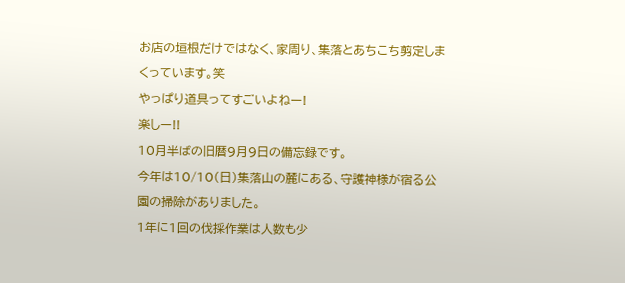お店の垣根だけではなく、家周り、集落とあちこち剪定しまくっています。笑
やっぱり道具ってすごいよねー!
楽しー!!
10月半ばの旧暦9月9日の備忘録です。
今年は10/10(日)集落山の麓にある、守護神様が宿る公園の掃除がありました。
1年に1回の伐採作業は人数も少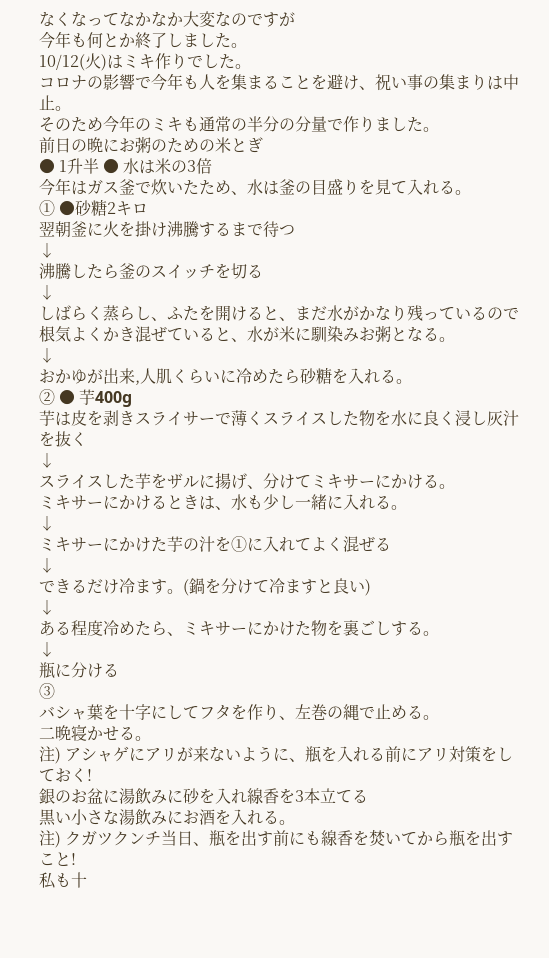なくなってなかなか大変なのですが
今年も何とか終了しました。
10/12(火)はミキ作りでした。
コロナの影響で今年も人を集まることを避け、祝い事の集まりは中止。
そのため今年のミキも通常の半分の分量で作りました。
前日の晩にお粥のための米とぎ
● 1升半 ● 水は米の3倍
今年はガス釜で炊いたため、水は釜の目盛りを見て入れる。
① ●砂糖2キロ
翌朝釜に火を掛け沸騰するまで待つ
↓
沸騰したら釜のスイッチを切る
↓
しばらく蒸らし、ふたを開けると、まだ水がかなり残っているので
根気よくかき混ぜていると、水が米に馴染みお粥となる。
↓
おかゆが出来,人肌くらいに冷めたら砂糖を入れる。
② ● 芋400g
芋は皮を剥きスライサーで薄くスライスした物を水に良く浸し灰汁を抜く
↓
スライスした芋をザルに揚げ、分けてミキサーにかける。
ミキサーにかけるときは、水も少し一緒に入れる。
↓
ミキサーにかけた芋の汁を①に入れてよく混ぜる
↓
できるだけ冷ます。(鍋を分けて冷ますと良い)
↓
ある程度冷めたら、ミキサーにかけた物を裏ごしする。
↓
瓶に分ける
③
バシャ葉を十字にしてフタを作り、左巻の縄で止める。
二晩寝かせる。
注) アシャゲにアリが来ないように、瓶を入れる前にアリ対策をしておく!
銀のお盆に湯飲みに砂を入れ線香を3本立てる
黒い小さな湯飲みにお酒を入れる。
注) クガツクンチ当日、瓶を出す前にも線香を焚いてから瓶を出すこと!
私も十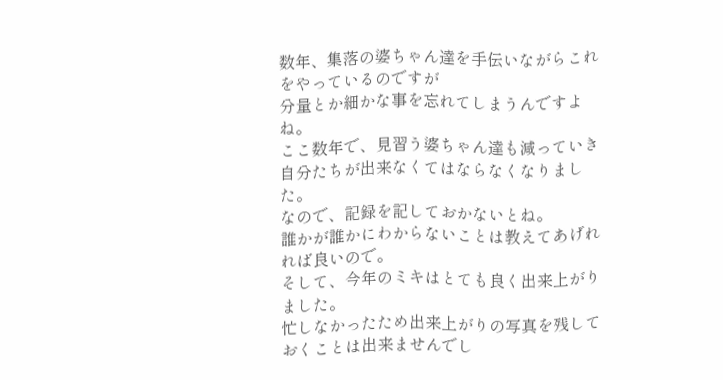数年、集落の婆ちゃん達を手伝いながらこれをやっているのですが
分量とか細かな事を忘れてしまうんですよね。
ここ数年で、見習う婆ちゃん達も減っていき
自分たちが出来なくてはならなくなりました。
なので、記録を記しておかないとね。
誰かが誰かにわからないことは教えてあげれれば良いので。
そして、今年のミキはとても良く出来上がりました。
忙しなかったため出来上がりの写真を残しておくことは出来ませんでし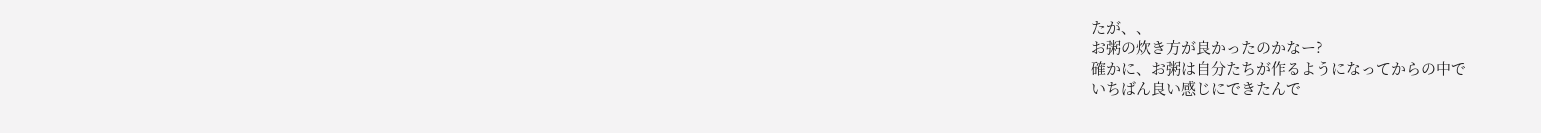たが、、
お粥の炊き方が良かったのかなー?
確かに、お粥は自分たちが作るようになってからの中で
いちばん良い感じにできたんで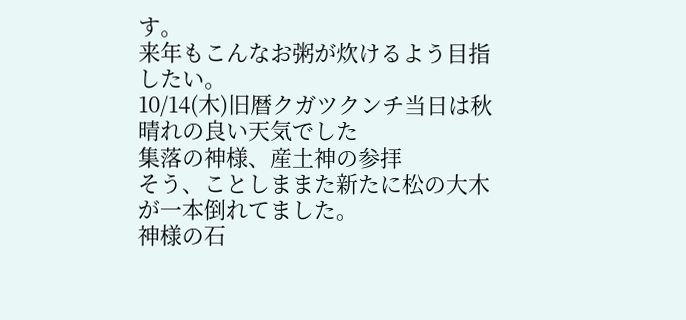す。
来年もこんなお粥が炊けるよう目指したい。
10/14(木)旧暦クガツクンチ当日は秋晴れの良い天気でした
集落の神様、産土神の参拝
そう、ことしままた新たに松の大木が一本倒れてました。
神様の石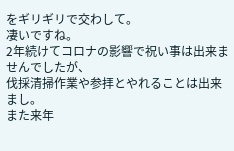をギリギリで交わして。
凄いですね。
2年続けてコロナの影響で祝い事は出来ませんでしたが、
伐採清掃作業や参拝とやれることは出来まし。
また来年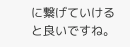に繋げていけると良いですね。